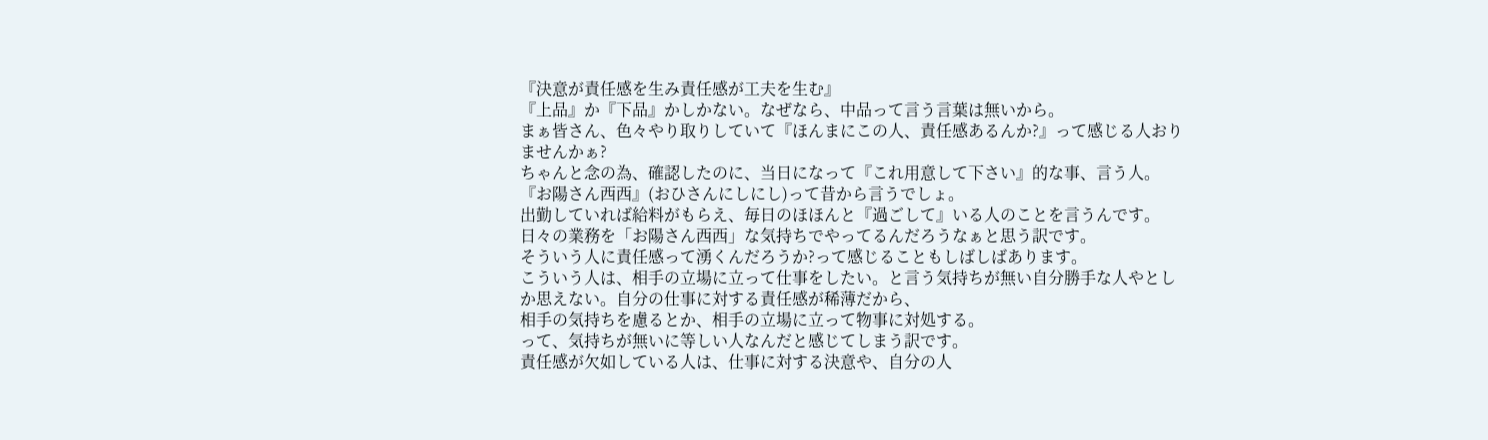『決意が責任感を生み責任感が工夫を生む』
『上品』か『下品』かしかない。なぜなら、中品って言う言葉は無いから。
まぁ皆さん、色々やり取りしていて『ほんまにこの人、責任感あるんか?』って感じる人おりませんかぁ?
ちゃんと念の為、確認したのに、当日になって『これ用意して下さい』的な事、言う人。
『お陽さん西西』(おひさんにしにし)って昔から言うでしょ。
出勤していれば給料がもらえ、毎日のほほんと『過ごして』いる人のことを言うんです。
日々の業務を「お陽さん西西」な気持ちでやってるんだろうなぁと思う訳です。
そういう人に責任感って湧くんだろうか?って感じることもしばしばあります。
こういう人は、相手の立場に立って仕事をしたい。と言う気持ちが無い自分勝手な人やとしか思えない。自分の仕事に対する責任感が稀薄だから、
相手の気持ちを慮るとか、相手の立場に立って物事に対処する。
って、気持ちが無いに等しい人なんだと感じてしまう訳です。
責任感が欠如している人は、仕事に対する決意や、自分の人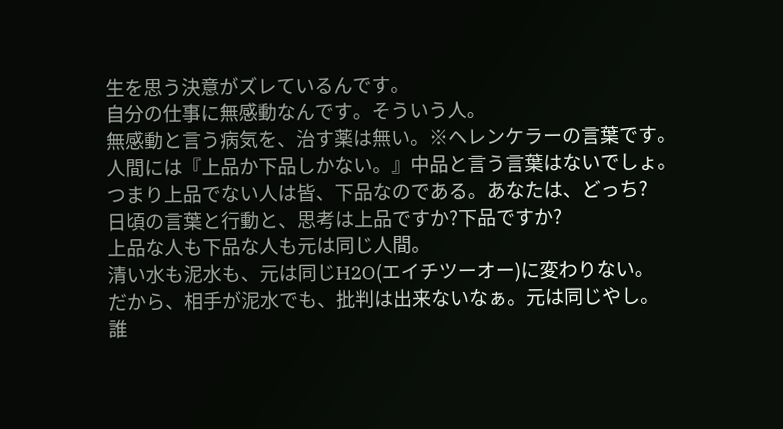生を思う決意がズレているんです。
自分の仕事に無感動なんです。そういう人。
無感動と言う病気を、治す薬は無い。※ヘレンケラーの言葉です。
人間には『上品か下品しかない。』中品と言う言葉はないでしょ。
つまり上品でない人は皆、下品なのである。あなたは、どっち?
日頃の言葉と行動と、思考は上品ですか?下品ですか?
上品な人も下品な人も元は同じ人間。
清い水も泥水も、元は同じH2O(エイチツーオー)に変わりない。
だから、相手が泥水でも、批判は出来ないなぁ。元は同じやし。
誰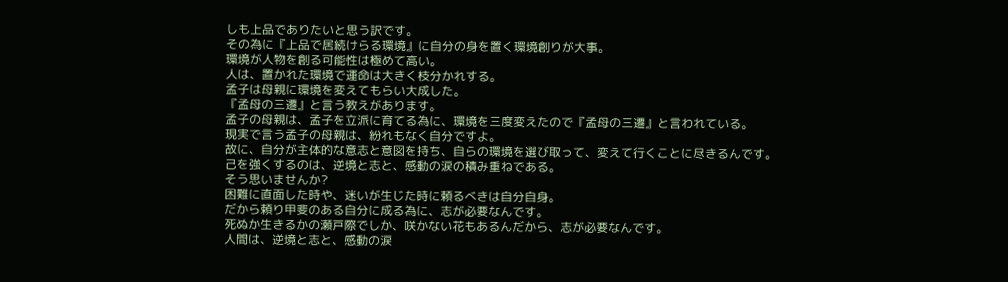しも上品でありたいと思う訳です。
その為に『上品で居続けらる環境』に自分の身を置く環境創りが大事。
環境が人物を創る可能性は極めて高い。
人は、置かれた環境で運命は大きく枝分かれする。
孟子は母親に環境を変えてもらい大成した。
『孟母の三遷』と言う教えがあります。
孟子の母親は、孟子を立派に育てる為に、環境を三度変えたので『孟母の三遷』と言われている。
現実で言う孟子の母親は、紛れもなく自分ですよ。
故に、自分が主体的な意志と意図を持ち、自らの環境を選び取って、変えて行くことに尽きるんです。
己を強くするのは、逆境と志と、感動の涙の積み重ねである。
そう思いませんか?
困難に直面した時や、迷いが生じた時に頼るべきは自分自身。
だから頼り甲斐のある自分に成る為に、志が必要なんです。
死ぬか生きるかの瀬戸際でしか、咲かない花もあるんだから、志が必要なんです。
人間は、逆境と志と、感動の涙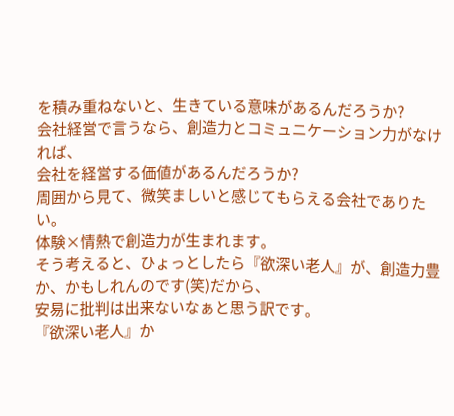を積み重ねないと、生きている意味があるんだろうか?
会社経営で言うなら、創造力とコミュニケーション力がなければ、
会社を経営する価値があるんだろうか?
周囲から見て、微笑ましいと感じてもらえる会社でありたい。
体験×情熱で創造力が生まれます。
そう考えると、ひょっとしたら『欲深い老人』が、創造力豊か、かもしれんのです(笑)だから、
安易に批判は出来ないなぁと思う訳です。
『欲深い老人』か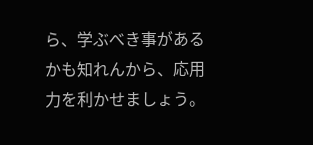ら、学ぶべき事があるかも知れんから、応用力を利かせましょう。